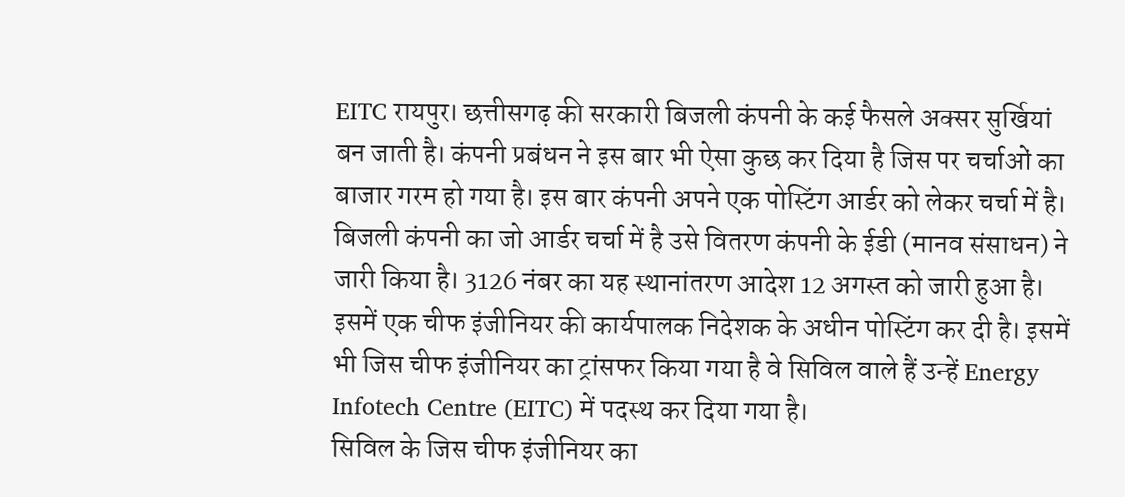EITC रायपुर। छत्तीसगढ़ की सरकारी बिजली कंपनी के कई फैसले अक्सर सुर्खियां बन जाती है। कंपनी प्रबंधन ने इस बार भी ऐसा कुछ कर दिया है जिस पर चर्चाओं का बाजार गरम हो गया है। इस बार कंपनी अपने एक पोस्टिंग आर्डर को लेकर चर्चा में है।
बिजली कंपनी का जो आर्डर चर्चा में है उसे वितरण कंपनी के ईडी (मानव संसाधन) ने जारी किया है। 3126 नंबर का यह स्थानांतरण आदेश 12 अगस्त को जारी हुआ है। इसमें एक चीफ इंजीनियर की कार्यपालक निदेशक के अधीन पोस्टिंग कर दी है। इसमें भी जिस चीफ इंजीनियर का ट्रांसफर किया गया है वे सिविल वाले हैं उन्हें Energy Infotech Centre (EITC) में पदस्थ कर दिया गया है।
सिविल के जिस चीफ इंजीनियर का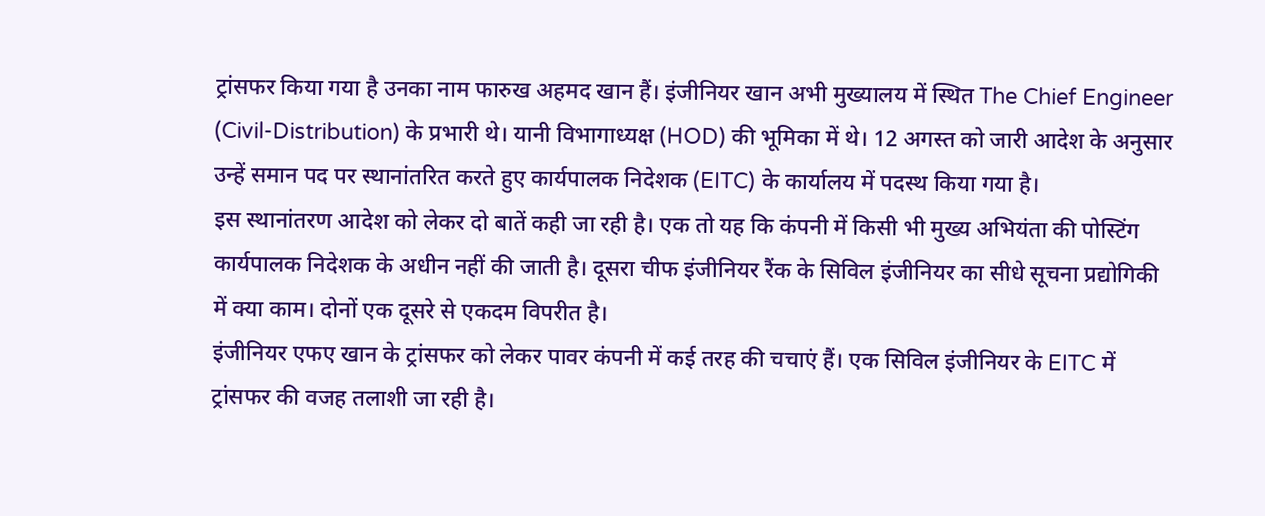ट्रांसफर किया गया है उनका नाम फारुख अहमद खान हैं। इंजीनियर खान अभी मुख्यालय में स्थित The Chief Engineer (Civil-Distribution) के प्रभारी थे। यानी विभागाध्यक्ष (HOD) की भूमिका में थे। 12 अगस्त को जारी आदेश के अनुसार उन्हें समान पद पर स्थानांतरित करते हुए कार्यपालक निदेशक (EITC) के कार्यालय में पदस्थ किया गया है।
इस स्थानांतरण आदेश को लेकर दो बातें कही जा रही है। एक तो यह कि कंपनी में किसी भी मुख्य अभियंता की पोस्टिंग कार्यपालक निदेशक के अधीन नहीं की जाती है। दूसरा चीफ इंजीनियर रैंक के सिविल इंजीनियर का सीधे सूचना प्रद्योगिकी में क्या काम। दोनों एक दूसरे से एकदम विपरीत है।
इंजीनियर एफए खान के ट्रांसफर को लेकर पावर कंपनी में कई तरह की चचाएं हैं। एक सिविल इंजीनियर के EITC में ट्रांसफर की वजह तलाशी जा रही है।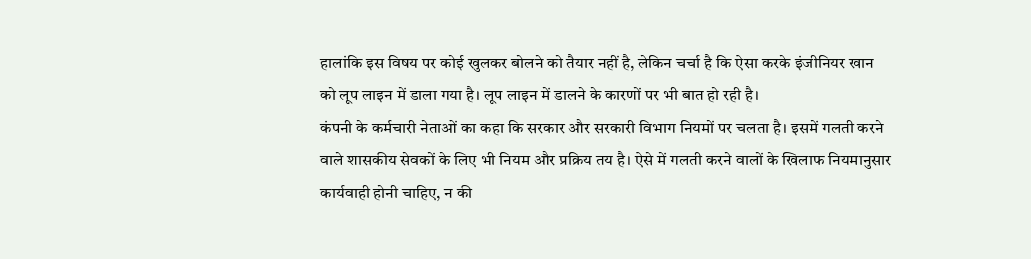हालांकि इस विषय पर कोई खुलकर बोलने को तैयार नहीं है, लेकिन चर्चा है कि ऐसा करके इंजीनियर खान को लूप लाइन में डाला गया है। लूप लाइन में डालने के कारणों पर भी बात हो रही है।
कंपनी के कर्मचारी नेताओं का कहा कि सरकार और सरकारी विभाग नियमों पर चलता है। इसमें गलती करने वाले शासकीय सेवकों के लिए भी नियम और प्रक्रिय तय है। ऐसे में गलती करने वालों के खिलाफ नियमानुसार कार्यवाही होनी चाहिए, न की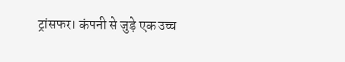ट्रांसफर। कंपनी से जुड़े एक उच्च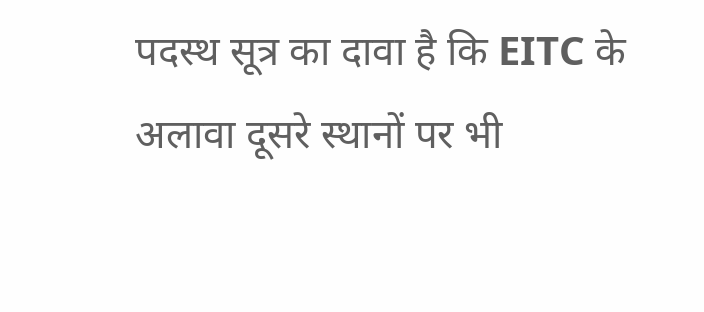पदस्थ सूत्र का दावा है कि EITC के अलावा दूसरे स्थानों पर भी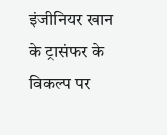इंजीनियर खान के ट्रासंफर के विकल्प पर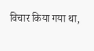विचार किया गया था,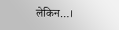लेकिन…।